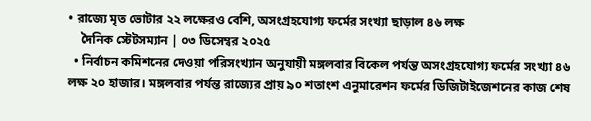• রাজ্যে মৃত ভোটার ২২ লক্ষেরও বেশি, অসংগ্রহযোগ্য ফর্মের সংখ্যা ছাড়াল ৪৬ লক্ষ
    দৈনিক স্টেটসম্যান | ০৩ ডিসেম্বর ২০২৫
  • নির্বাচন কমিশনের দেওয়া পরিসংখ্যান অনুযায়ী মঙ্গলবার বিকেল পর্যন্ত অসংগ্রহযোগ্য ফর্মের সংখ্যা ৪৬ লক্ষ ২০ হাজার। মঙ্গলবার পর্যন্ত রাজ্যের প্রায় ৯০ শতাংশ এনুমারেশন ফর্মের ডিজিটাইজেশনের কাজ শেষ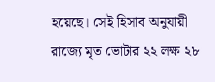হয়েছে। সেই হিসাব অনুযায়ী রাজ্যে মৃত ভোটার ২২ লক্ষ ২৮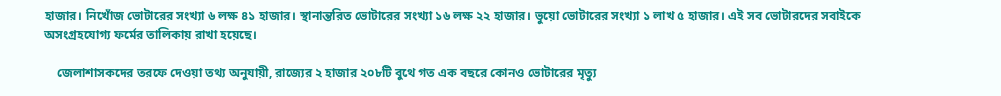হাজার। নিখোঁজ ভোটারের সংখ্যা ৬ লক্ষ ৪১ হাজার। স্থানান্তরিত ভোটারের সংখ্যা ১৬ লক্ষ ২২ হাজার। ভুয়ো ভোটারের সংখ্যা ১ লাখ ৫ হাজার। এই সব ভোটারদের সবাইকে অসংগ্রহযোগ্য ফর্মের তালিকায় রাখা হয়েছে।

    জেলাশাসকদের তরফে দেওয়া তথ্য অনুযায়ী, রাজ্যের ২ হাজার ২০৮টি বুথে গত এক বছরে কোনও ভোটারের মৃত্যু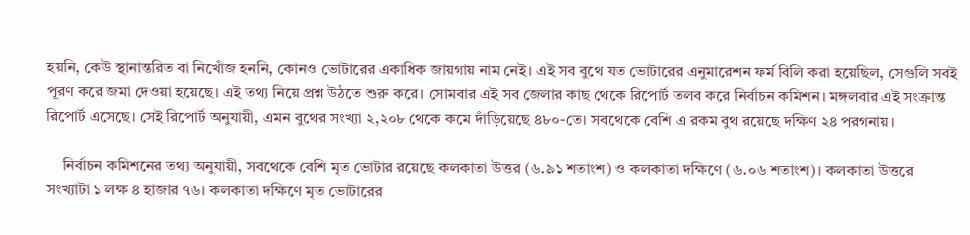হয়নি, কেউ স্থানান্তরিত বা নিখোঁজ হননি, কোনও ভোটারের একাধিক জায়গায় নাম নেই। এই সব বুথে যত ভোটারের এনুমারেশন ফর্ম বিলি করা হয়েছিল, সেগুলি সবই পূরণ করে জমা দেওয়া হয়েছে। এই তথ্য নিয়ে প্রশ্ন উঠতে শুরু করে। সোমবার এই সব জেলার কাছ থেকে রিপোর্ট তলব করে নির্বাচন কমিশন। মঙ্গলবার এই সংক্রান্ত রিপোর্ট এসেছে। সেই রিপোর্ট অনুযায়ী, এমন বুথের সংখ্যা ২,২০৮ থেকে কমে দাঁড়িয়েছে ৪৮০-তে। সবথেকে বেশি এ রকম বুথ রয়েছে দক্ষিণ ২৪ পরগনায়।

    নির্বাচন কমিশনের তথ্য অনুযায়ী, সবথেকে বেশি মৃত ভোটার রয়েছে কলকাতা উত্তর (৬.৯১ শতাংশ) ও কলকাতা দক্ষিণে (৬.০৬ শতাংশ)। কলকাতা উত্তরে সংখ্যাটা ১ লক্ষ ৪ হাজার ৭৬। কলকাতা দক্ষিণে মৃত ভোটারের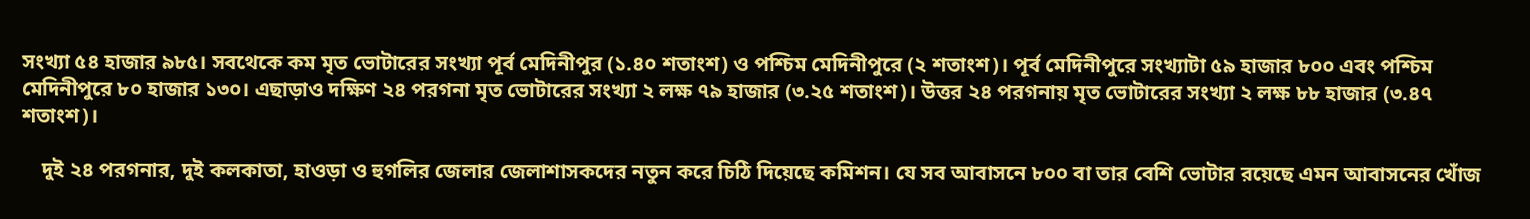সংখ্যা ৫৪ হাজার ৯৮৫। সবথেকে কম মৃত ভোটারের সংখ্যা পূর্ব মেদিনীপুর (১.৪০ শতাংশ) ও পশ্চিম মেদিনীপুরে (২ শতাংশ)। পূর্ব মেদিনীপুরে সংখ্যাটা ৫৯ হাজার ৮০০ এবং পশ্চিম মেদিনীপুরে ৮০ হাজার ১৩০। এছাড়াও দক্ষিণ ২৪ পরগনা মৃত ভোটারের সংখ্যা ২ লক্ষ ৭৯ হাজার (৩.২৫ শতাংশ)। উত্তর ২৪ পরগনায় মৃত ভোটারের সংখ্যা ২ লক্ষ ৮৮ হাজার (৩.৪৭ শতাংশ)।

    দুই ২৪ পরগনার, দুই কলকাতা, হাওড়া ও হুগলির জেলার জেলাশাসকদের নতুন করে চিঠি দিয়েছে কমিশন। যে সব আবাসনে ৮০০ বা তার বেশি ভোটার রয়েছে এমন আবাসনের খোঁজ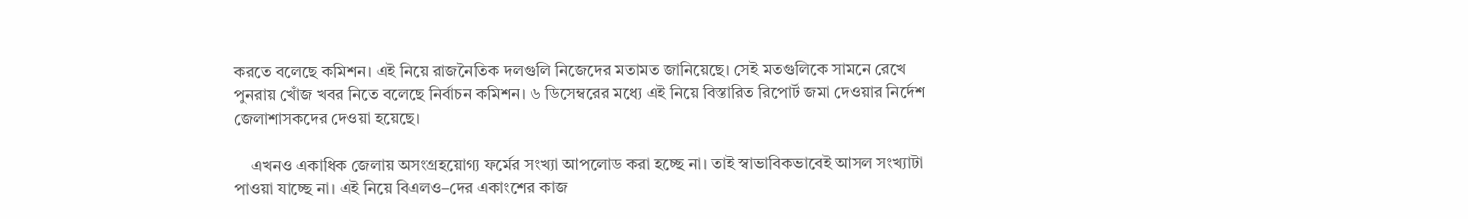করতে বলেছে কমিশন। এই নিয়ে রাজনৈতিক দলগুলি নিজেদের মতামত জানিয়েছে। সেই মতগুলিকে সামনে রেখে পুনরায় খোঁজ খবর নিতে বলেছে নির্বাচন কমিশন। ৬ ডিসেম্বরের মধ্যে এই নিয়ে বিস্তারিত রিপোর্ট জমা দেওয়ার নির্দেশ জেলাশাসকদের দেওয়া হয়েছে।

    এখনও একাধিক জেলায় অসংগ্রহয়োগ্য ফর্মের সংখ্যা আপলোড করা হচ্ছে না। তাই স্বাভাবিকভাবেই আসল সংখ্যাটা পাওয়া যাচ্ছে না। এই নিয়ে বিএলও–দের একাংশের কাজ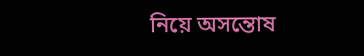নিয়ে অসন্তোষ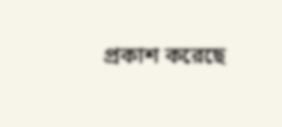প্রকাশ করেছে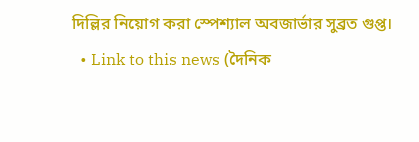দিল্লির নিয়োগ করা স্পেশ্যাল অবজার্ভার সুব্রত গুপ্ত।
  • Link to this news (দৈনিক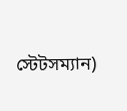স্টেটসম্যান)